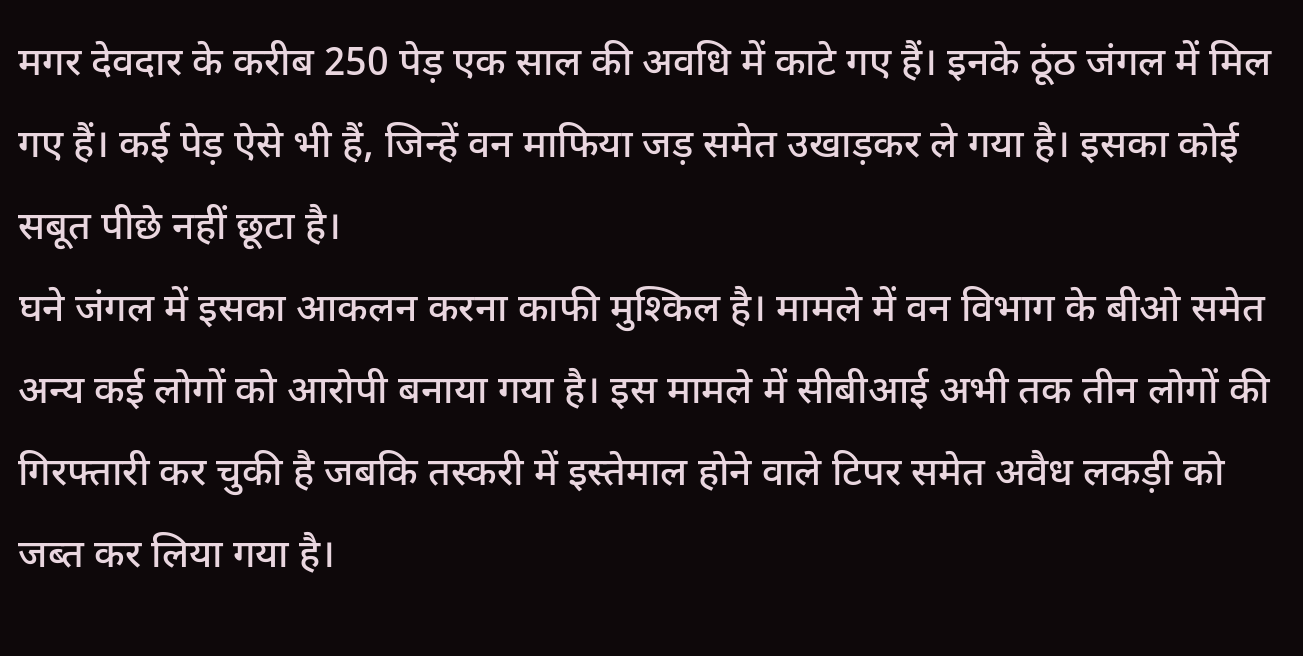मगर देवदार के करीब 250 पेड़ एक साल की अवधि में काटे गए हैं। इनके ठूंठ जंगल में मिल गए हैं। कई पेड़ ऐसे भी हैं, जिन्हें वन माफिया जड़ समेत उखाड़कर ले गया है। इसका कोई सबूत पीछे नहीं छूटा है।
घने जंगल में इसका आकलन करना काफी मुश्किल है। मामले में वन विभाग के बीओ समेत अन्य कई लोगों को आरोपी बनाया गया है। इस मामले में सीबीआई अभी तक तीन लोगों की गिरफ्तारी कर चुकी है जबकि तस्करी में इस्तेमाल होने वाले टिपर समेत अवैध लकड़ी को जब्त कर लिया गया है।